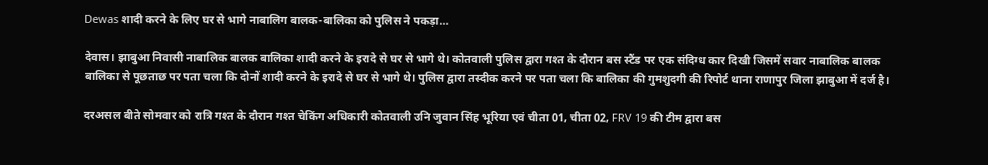Dewas शादी करने के लिए घर से भागे नाबालिग बालक-बालिका को पुलिस ने पकड़ा…

देवास। झाबुआ निवासी नाबालिक बालक बालिका शादी करने के इरादे से घर से भागे थे। कोतवाली पुलिस द्वारा गश्त के दौरान बस स्टैंड पर एक संदिग्ध कार दिखी जिसमें सवार नाबालिक बालक बालिका से पूछताछ पर पता चला कि दोनों शादी करने के इरादे से घर से भागे थे। पुलिस द्वारा तस्दीक करने पर पता चला कि बालिका की गुमशुदगी की रिपोर्ट थाना राणापुर जिला झाबुआ में दर्ज है।

दरअसल बीते सोमवार को रात्रि गश्त के दौरान गश्त चेकिंग अधिकारी कोतवाली उनि जुवान सिंह भूरिया एवं चीता 01, चीता 02, FRV 19 की टीम द्वारा बस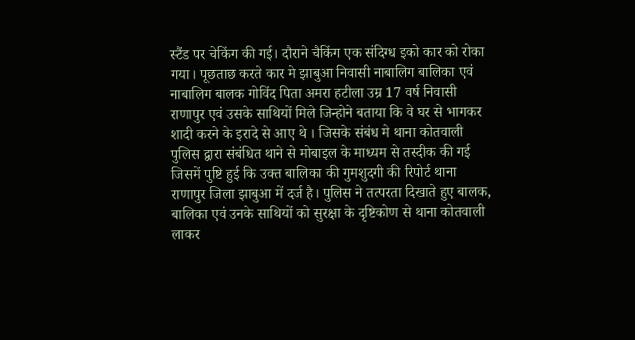स्टैंड पर चेकिंग की गई। दौराने चैकिंग एक संदिग्ध इको कार को रोका गया। पूछताछ करते कार मे झाबुआ निवासी नाबालिग बालिका एवं नाबालिग बालक गोविंद पिता अमरा हटीला उम्र 17 वर्ष निवासी राणापुर एवं उसके साथियों मिले जिन्होने बताया कि वे घर से भागकर शादी करने के इरादे से आए थे । जिसके संबंध मे थाना कोतवाली पुलिस द्वारा संबंधित थाने से मोबाइल के माध्यम से तस्दीक की गई जिसमें पुष्टि हुई कि उक्त बालिका की गुमशुदगी की रिपोर्ट थाना राणापुर जिला झाबुआ में दर्ज है। पुलिस ने तत्परता दिखाते हुए बालक, बालिका एवं उनके साथियों को सुरक्षा के दृष्टिकोण से थाना कोतवाली लाकर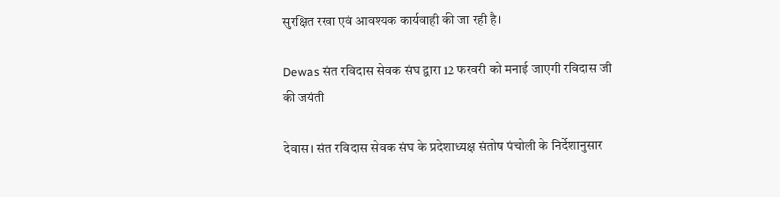सुरक्षित रखा एवं आवश्यक कार्यवाही की जा रही है।

Dewas संत रविदास सेवक संघ द्वारा 12 फरवरी को मनाई जाएगी रविदास जी की जयंती

देवास। संत रविदास सेवक संघ के प्रदेशाध्यक्ष संतोष पंचोली के निर्देशानुसार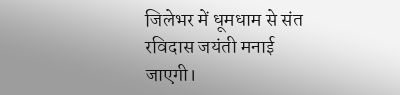जिलेभर में धूमधाम से संत रविदास जयंती मनाई जाएगी।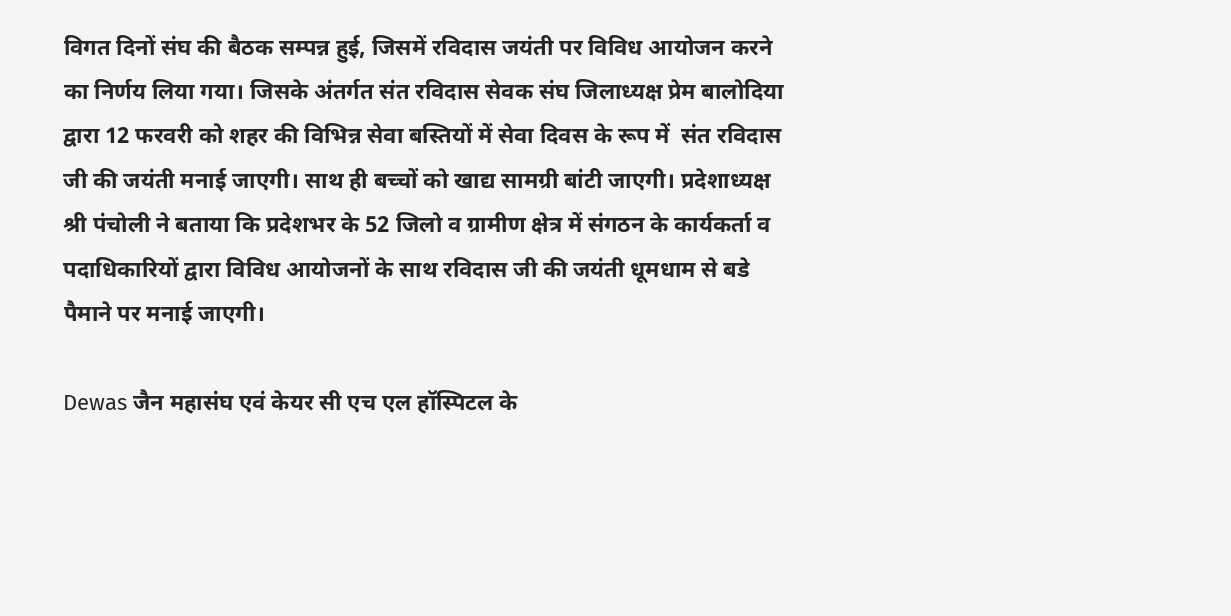विगत दिनों संघ की बैठक सम्पन्न हुई, जिसमें रविदास जयंती पर विविध आयोजन करने का निर्णय लिया गया। जिसके अंतर्गत संत रविदास सेवक संघ जिलाध्यक्ष प्रेम बालोदिया द्वारा 12 फरवरी को शहर की विभिन्न सेवा बस्तियों में सेवा दिवस के रूप में  संत रविदास जी की जयंती मनाई जाएगी। साथ ही बच्चों को खाद्य सामग्री बांटी जाएगी। प्रदेशाध्यक्ष श्री पंचोली ने बताया कि प्रदेशभर के 52 जिलो व ग्रामीण क्षेत्र में संगठन के कार्यकर्ता व पदाधिकारियों द्वारा विविध आयोजनों के साथ रविदास जी की जयंती धूमधाम से बडे पैमाने पर मनाई जाएगी।

Dewas जैन महासंघ एवं केयर सी एच एल हॉस्पिटल के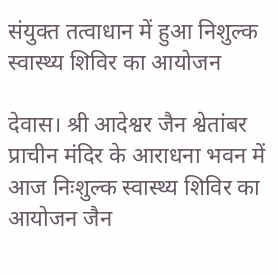संयुक्त तत्वाधान में हुआ निशुल्क स्वास्थ्य शिविर का आयोजन

देवास। श्री आदेश्वर जैन श्वेतांबर प्राचीन मंदिर के आराधना भवन में आज निःशुल्क स्वास्थ्य शिविर का आयोजन जैन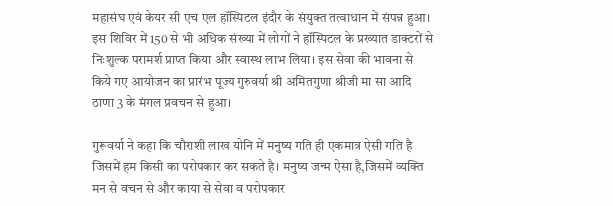महासंघ एवं केयर सी एच एल हॉस्पिटल इंदौर के संयुक्त तत्वाधान में संपन्न हुआ। इस शिविर में 150 से भी अधिक संख्या में लोगों ने हॉस्पिटल के प्रख्यात डाक्टरों से निःशुल्क परामर्श प्राप्त किया और स्वास्थ लाभ लिया। इस सेवा की भावना से किये गए आयोजन का प्रारंभ पूज्य गुरुवर्या श्री अमितगुणा श्रीजी मा सा आदि ठाणा 3 के मंगल प्रवचन से हुआ।

गुरूवर्या ने कहा कि चौराशी लाख योनि में मनुष्य गति ही एकमात्र ऐसी गति है जिसमें हम किसी का परोपकार कर सकते है। मनुष्य जन्म ऐसा है,जिसमें व्यक्ति मन से वचन से और काया से सेवा व परोपकार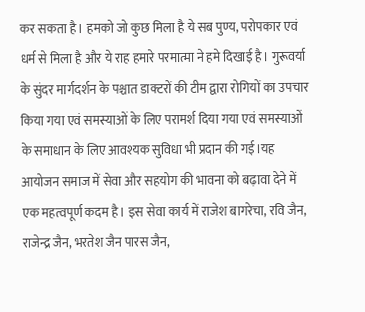कर सकता है। हमको जो कुछ मिला है ये सब पुण्य, परोपकार एवं धर्म से मिला है और ये राह हमारे परमात्मा ने हमे दिखाई है। गुरूवर्या के सुंदर मार्गदर्शन के पश्चात डाक्टरों की टीम द्वारा रोगियों का उपचार किया गया एवं समस्याओं के लिए परामर्श दिया गया एवं समस्याओं के समाधान के लिए आवश्यक सुविधा भी प्रदान की गई।यह आयोजन समाज में सेवा और सहयोग की भावना को बढ़ावा देने में एक महत्वपूर्ण कदम है। इस सेवा कार्य में राजेश बागरेचा, रवि जैन, राजेन्द्र जैन, भरतेश जैन पारस जैन,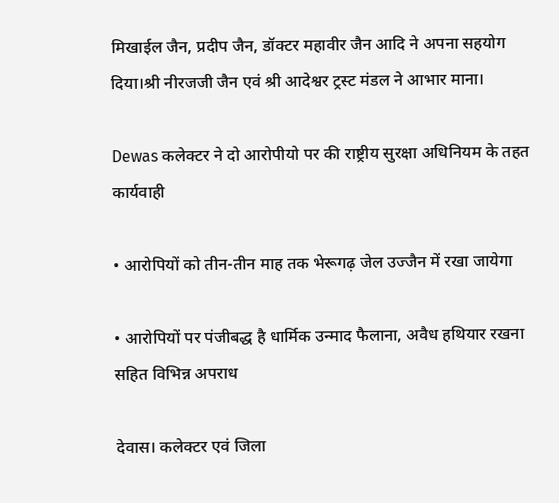मिखाईल जैन, प्रदीप जैन, डॉक्टर महावीर जैन आदि ने अपना सहयोग दिया।श्री नीरजजी जैन एवं श्री आदेश्वर ट्रस्ट मंडल ने आभार माना।

Dewas कलेक्टर ने दो आरोपीयो पर की राष्ट्रीय सुरक्षा अधिनियम के तहत कार्यवाही

• आरोपियों को तीन-तीन माह तक भेरूगढ़ जेल उज्जैन में रखा जायेगा

• आरोपियों पर पंजीबद्ध है धार्मिक उन्माद फैलाना, अवैध हथियार रखना सहित विभिन्न अपराध

देवास। कलेक्टर एवं जिला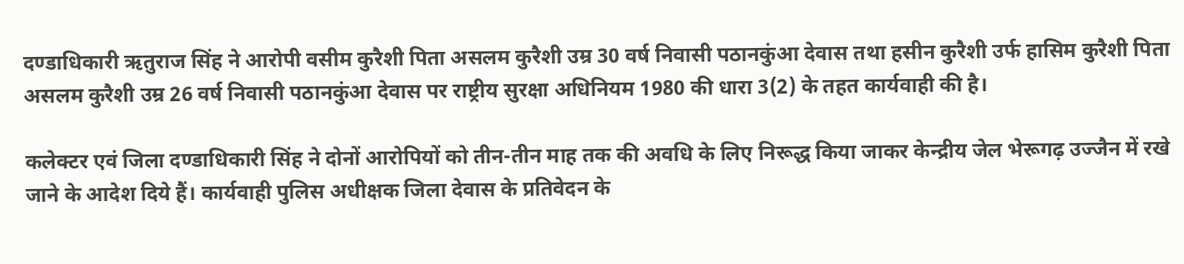दण्डाधिकारी ऋतुराज सिंह ने आरोपी वसीम कुरैशी पिता असलम कुरैशी उम्र 30 वर्ष निवासी पठानकुंआ देवास तथा हसीन कुरैशी उर्फ हासिम कुरैशी पिता असलम कुरैशी उम्र 26 वर्ष निवासी पठानकुंआ देवास पर राष्ट्रीय सुरक्षा अधिनियम 1980 की धारा 3(2) के तहत कार्यवाही की है।

कलेक्टर एवं जिला दण्डाधिकारी सिंह ने दोनों आरोपियों को तीन-तीन माह तक की अवधि के लिए निरूद्ध किया जाकर केन्द्रीय जेल भेरूगढ़ उज्जैन में रखे जाने के आदेश दिये हैं। कार्यवाही पुलिस अधीक्षक जिला देवास के प्रतिवेदन के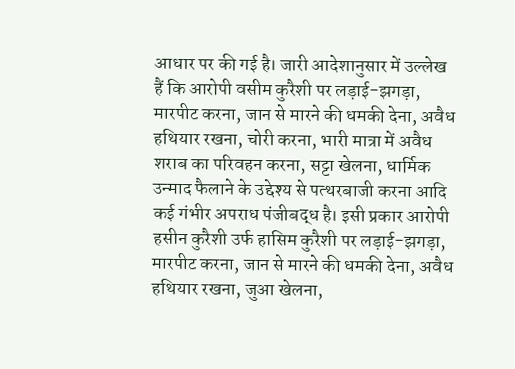आधार पर की गई है। जारी आदेशानुसार में उल्लेख हैं कि आरोपी वसीम कुरैशी पर लड़ाई-झगड़ा, मारपीट करना, जान से मारने की धमकी देना, अवैध हथियार रखना, चोरी करना, भारी मात्रा में अवैध शराब का परिवहन करना, सट्टा खेलना, धार्मिक उन्माद फैलाने के उद्देश्य से पत्थरबाजी करना आदि कई गंभीर अपराध पंजीबद्ध है। इसी प्रकार आरोपी हसीन कुरैशी उर्फ हासिम कुरैशी पर लड़ाई-झगड़ा, मारपीट करना, जान से मारने की धमकी देना, अवैध हथियार रखना, जुआ खेलना,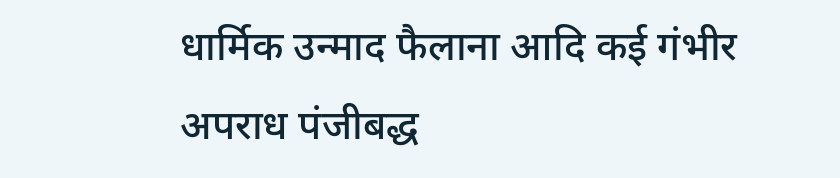धार्मिक उन्माद फैलाना आदि कई गंभीर अपराध पंजीबद्ध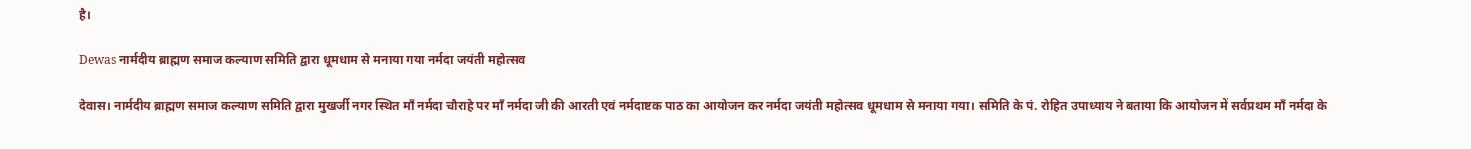है।

Dewas नार्मदीय ब्राह्मण समाज कल्याण समिति द्वारा धूमधाम से मनाया गया नर्मदा जयंती महोत्सव

देवास। नार्मदीय ब्राह्मण समाज कल्याण समिति द्वारा मुखर्जी नगर स्थित माँ नर्मदा चौराहे पर माँ नर्मदा जी की आरती एवं नर्मदाष्टक पाठ का आयोजन कर नर्मदा जयंती महोत्सव धूमधाम से मनाया गया। समिति के पं. रोहित उपाध्याय ने बताया कि आयोजन में सर्वप्रथम माँ नर्मदा के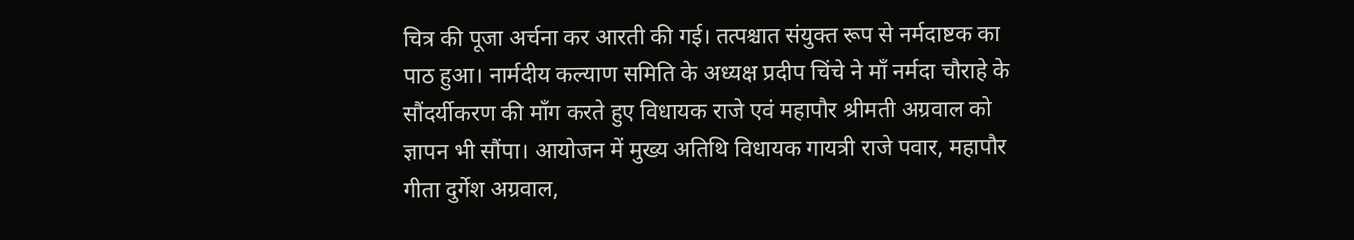चित्र की पूजा अर्चना कर आरती की गई। तत्पश्चात संयुक्त रूप से नर्मदाष्टक का पाठ हुआ। नार्मदीय कल्याण समिति के अध्यक्ष प्रदीप चिंचे ने माँ नर्मदा चौराहे के सौंदर्यीकरण की माँग करते हुए विधायक राजे एवं महापौर श्रीमती अग्रवाल को ज्ञापन भी सौंपा। आयोजन में मुख्य अतिथि विधायक गायत्री राजे पवार, महापौर गीता दुर्गेश अग्रवाल,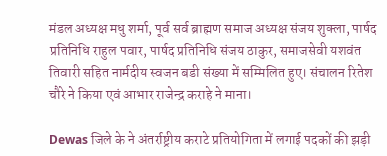मंडल अध्यक्ष मधु शर्मा, पूर्व सर्व ब्राह्मण समाज अध्यक्ष संजय शुक्ला, पार्षद प्रतिनिधि राहुल पवार, पार्षद प्रतिनिधि संजय ठाकुर, समाजसेवी यशवंत तिवारी सहित नार्मदीय स्वजन बडी संख्या में सम्मिलित हुए। संचालन रितेश चौरे ने किया एवं आभार राजेन्द्र कराहे ने माना।

Dewas जिले के ने अंतर्राष्ट्रीय कराटे प्रतियोगिता में लगाई पदकों की झड़ी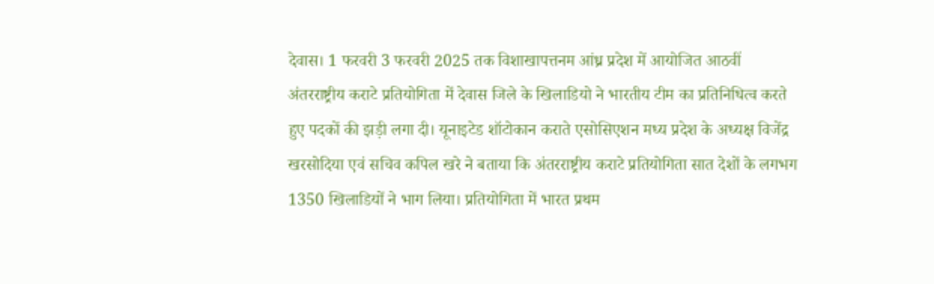देवास। 1 फरवरी 3 फरवरी 2025 तक विशाखापत्तनम आंध्र प्रदेश में आयोजित आठवीं अंतरराष्ट्रीय कराटे प्रतियोगिता में देवास जिले के खिलाडियो ने भारतीय टीम का प्रतिनिधित्व करते हुए पदकों की झड़ी लगा दी। यूनाइटेड शॉटोकान कराते एसोसिएशन मध्य प्रदेश के अध्यक्ष विजेंद्र खरसोदिया एवं सचिव कपिल खरे ने बताया कि अंतरराष्ट्रीय कराटे प्रतियोगिता सात देशों के लगभग 1350 खिलाडियों ने भाग लिया। प्रतियोगिता में भारत प्रथम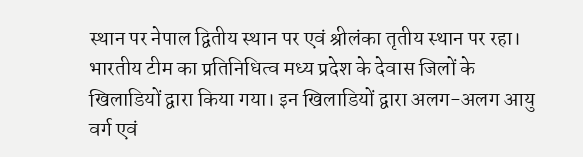स्थान पर नेपाल द्वितीय स्थान पर एवं श्रीलंका तृतीय स्थान पर रहा। भारतीय टीम का प्रतिनिधित्व मध्य प्रदेश के देवास जिलों के खिलाडियों द्वारा किया गया। इन खिलाडियों द्वारा अलग-अलग आयु वर्ग एवं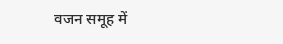वजन समूह में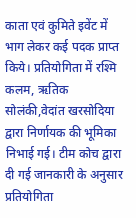काता एवं कुमिते इवेंट में भाग लेकर कई पदक प्राप्त किये। प्रतियोगिता में रश्मि कलम, ऋतिक सोलंकी,वेदांत खरसोदिया द्वारा निर्णायक की भूमिका निभाई गई। टीम कोच द्वारा दी गई जानकारी के अनुसार प्रतियोगिता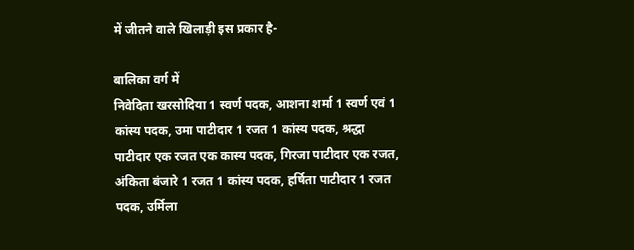में जीतने वाले खिलाड़ी इस प्रकार है-

बालिका वर्ग में
निवेदिता खरसोदिया 1 स्वर्ण पदक, आशना शर्मा 1 स्वर्ण एवं 1 कांस्य पदक, उमा पाटीदार 1 रजत 1 कांस्य पदक, श्रद्धा पाटीदार एक रजत एक कास्य पदक, गिरजा पाटीदार एक रजत, अंकिता बंजारे 1 रजत 1 कांस्य पदक, हर्षिता पाटीदार 1 रजत पदक, उर्मिला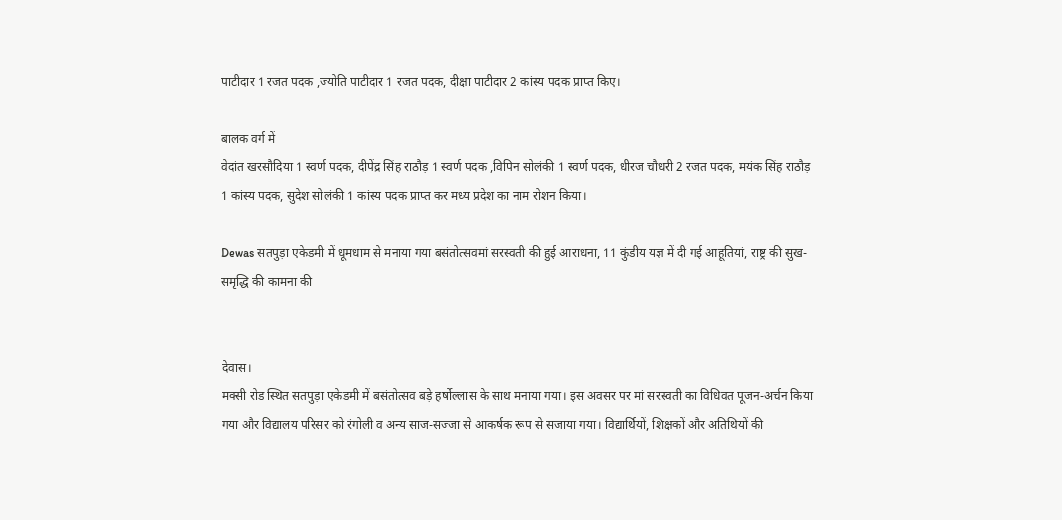पाटीदार 1 रजत पदक ,ज्योति पाटीदार 1 रजत पदक, दीक्षा पाटीदार 2 कांस्य पदक प्राप्त किए।

बालक वर्ग में
वेदांत खरसौदिया 1 स्वर्ण पदक, दीपेंद्र सिंह राठौड़ 1 स्वर्ण पदक ,विपिन सोलंकी 1 स्वर्ण पदक, धीरज चौधरी 2 रजत पदक, मयंक सिंह राठौड़ 1 कांस्य पदक, सुदेश सोलंकी 1 कांस्य पदक प्राप्त कर मध्य प्रदेश का नाम रोशन किया।

Dewas सतपुड़ा एकेडमी में धूमधाम से मनाया गया बसंतोत्सवमां सरस्वती की हुई आराधना, 11 कुंडीय यज्ञ में दी गई आहूतियां, राष्ट्र की सुख-समृद्धि की कामना की


देवास।
मक्सी रोड स्थित सतपुड़ा एकेडमी में बसंतोत्सव बड़े हर्षोल्लास के साथ मनाया गया। इस अवसर पर मां सरस्वती का विधिवत पूजन-अर्चन किया गया और विद्यालय परिसर को रंगोली व अन्य साज-सज्जा से आकर्षक रूप से सजाया गया। विद्यार्थियों, शिक्षकों और अतिथियों की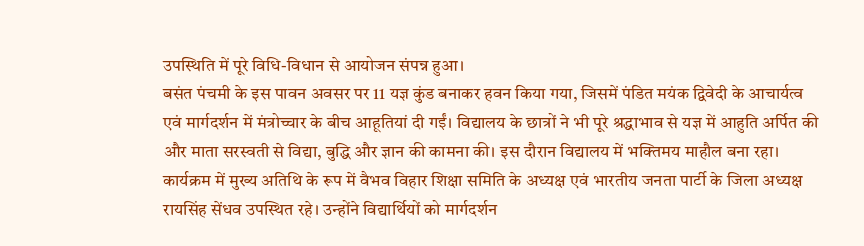उपस्थिति में पूरे विधि-विधान से आयोजन संपन्न हुआ।
बसंत पंचमी के इस पावन अवसर पर 11 यज्ञ कुंड बनाकर हवन किया गया, जिसमें पंडित मयंक द्विवेदी के आचार्यत्व एवं मार्गदर्शन में मंत्रोच्चार के बीच आहूतियां दी गईं। विद्यालय के छात्रों ने भी पूरे श्रद्धाभाव से यज्ञ में आहुति अर्पित की और माता सरस्वती से विद्या, बुद्धि और ज्ञान की कामना की। इस दौरान विद्यालय में भक्तिमय माहौल बना रहा।
कार्यक्रम में मुख्य अतिथि के रूप में वैभव विहार शिक्षा समिति के अध्यक्ष एवं भारतीय जनता पार्टी के जिला अध्यक्ष रायसिंह सेंधव उपस्थित रहे। उन्होंने विद्यार्थियों को मार्गदर्शन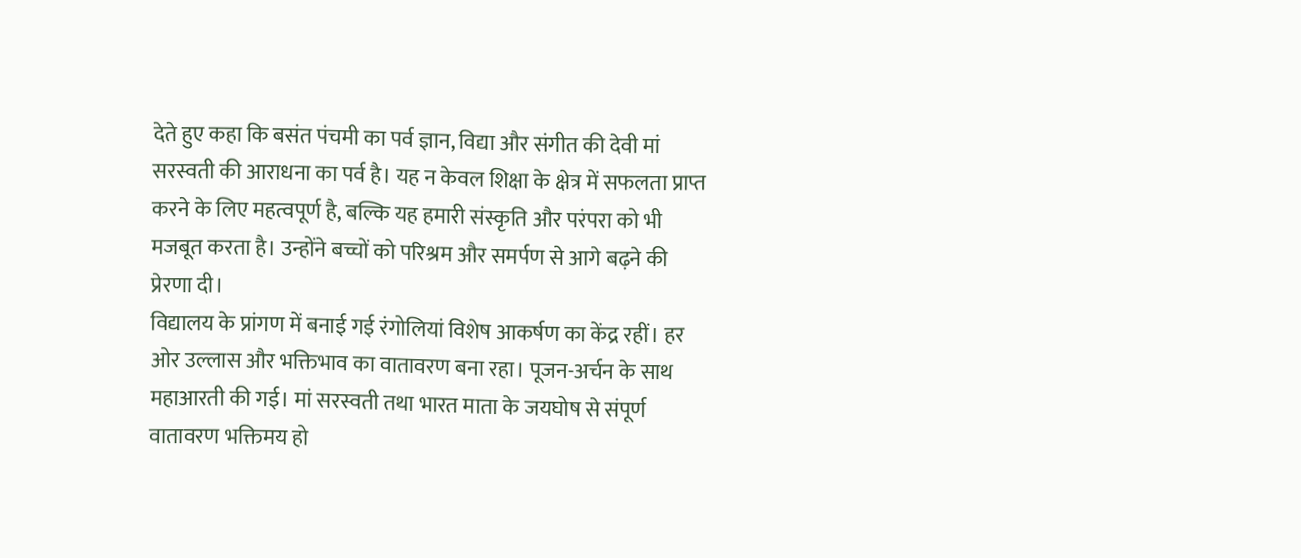देते हुए कहा कि बसंत पंचमी का पर्व ज्ञान, विद्या और संगीत की देवी मां सरस्वती की आराधना का पर्व है। यह न केवल शिक्षा के क्षेत्र में सफलता प्राप्त करने के लिए महत्वपूर्ण है, बल्कि यह हमारी संस्कृति और परंपरा को भी मजबूत करता है। उन्होंने बच्चों को परिश्रम और समर्पण से आगे बढ़ने की प्रेरणा दी।
विद्यालय के प्रांगण में बनाई गई रंगोलियां विशेष आकर्षण का केंद्र रहीं। हर ओर उल्लास और भक्तिभाव का वातावरण बना रहा। पूजन-अर्चन के साथ महाआरती की गई। मां सरस्वती तथा भारत माता के जयघोष से संपूर्ण वातावरण भक्तिमय हो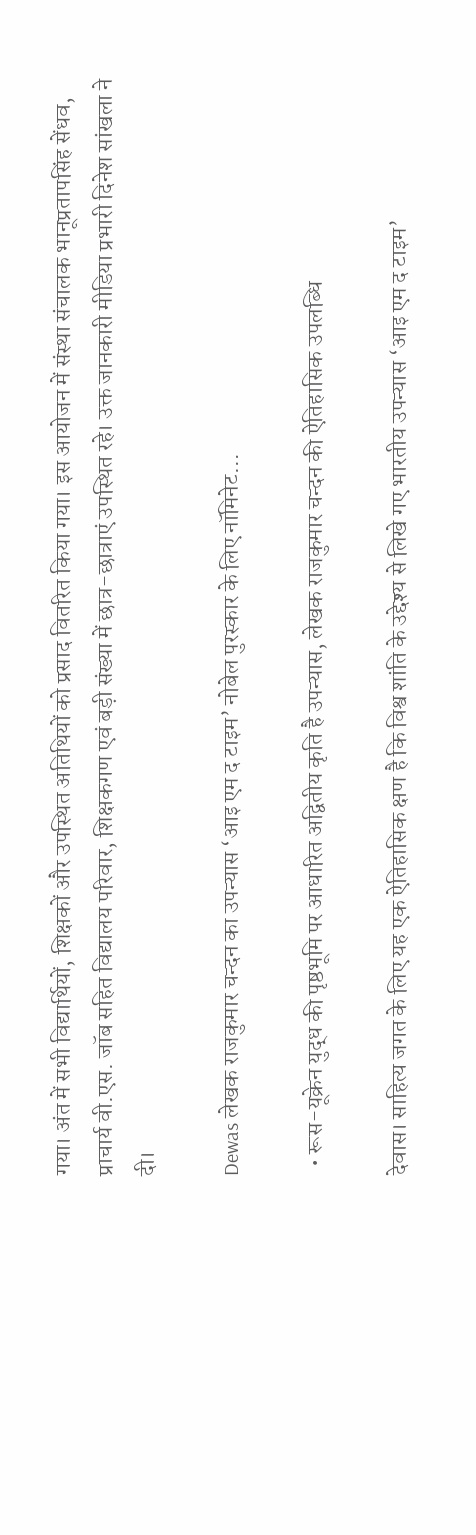गया। अंत में सभी विद्यार्थियों, शिक्षकों और उपस्थित अतिथियों को प्रसाद वितरित किया गया। इस आयोजन में संस्था संचालक भानूप्रतापसिंह सेंधव, प्राचार्य वी.एस. जॉब सहित विद्यालय परिवार, शिक्षकगण एवं बड़ी संख्या में छात्र-छात्राएं उपस्थित रहे। उक्त जानकारी मीडिया प्रभारी दिनेश सांखला ने दी।

Dewas लेखक राजकुमार चन्दन का उपन्यास ‘आइ एम द टाइम’ नोबेल पुरस्कार के लिए नॉमिनेट…

  • रूस-यूक्रेन युद्ध की पृष्ठभूमि पर आधारित अद्वितीय कृति है उपन्यास, लेखक राजकुमार चन्दन की ऐतिहासिक उपलब्धि

देवास। साहित्य जगत के लिए यह एक ऐतिहासिक क्षण है कि विश्व शांति के उद्देश्य से लिखे गए भारतीय उपन्यास ‘आइ एम द टाइम’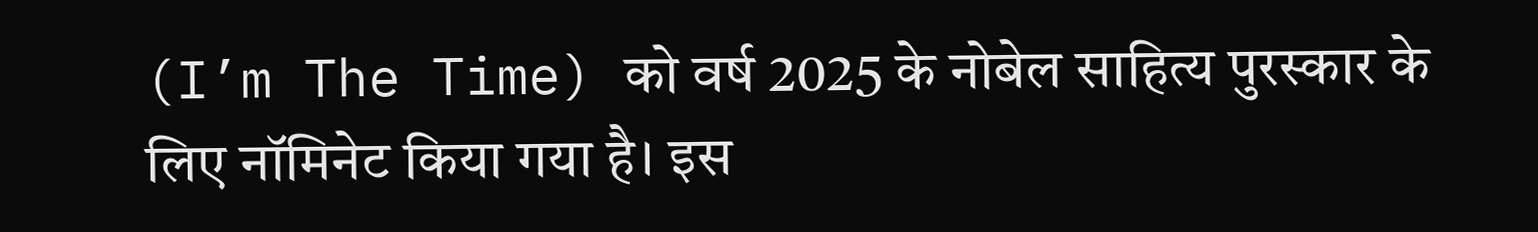(I’m The Time) को वर्ष 2025 के नोबेल साहित्य पुरस्कार के लिए नॉमिनेट किया गया है। इस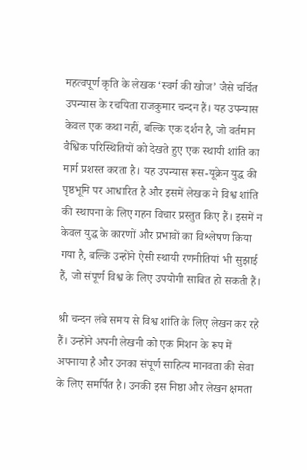महत्वपूर्ण कृति के लेखक ‘स्वर्ग की खोज’ जैसे चर्चित उपन्यास के रचयिता राजकुमार चन्दन हैं। यह उपन्यास केवल एक कथा नहीं, बल्कि एक दर्शन है, जो वर्तमान वैश्विक परिस्थितियों को देखते हुए एक स्थायी शांति का मार्ग प्रशस्त करता है। यह उपन्यास रूस-यूक्रेन युद्ध की पृष्ठभूमि पर आधारित है और इसमें लेखक ने विश्व शांति की स्थापना के लिए गहन विचार प्रस्तुत किए हैं। इसमें न केवल युद्ध के कारणों और प्रभावों का विश्लेषण किया गया है, बल्कि उन्होंने ऐसी स्थायी रणनीतियां भी सुझाई हैं, जो संपूर्ण विश्व के लिए उपयोगी साबित हो सकती हैं।

श्री चन्दन लंबे समय से विश्व शांति के लिए लेखन कर रहे हैं। उन्होंने अपनी लेखनी को एक मिशन के रूप में अपनाया है और उनका संपूर्ण साहित्य मानवता की सेवा के लिए समर्पित है। उनकी इस निष्ठा और लेखन क्षमता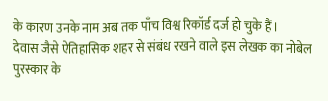के कारण उनके नाम अब तक पाँच विश्व रिकॉर्ड दर्ज हो चुके हैं।
देवास जैसे ऐतिहासिक शहर से संबंध रखने वाले इस लेखक का नोबेल पुरस्कार के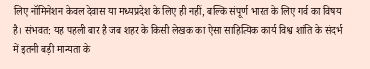लिए नॉमिनेशन केवल देवास या मध्यप्रदेश के लिए ही नहीं, बल्कि संपूर्ण भारत के लिए गर्व का विषय है। संभवत: यह पहली बार है जब शहर के किसी लेखक का ऐसा साहित्यिक कार्य विश्व शांति के संदर्भ में इतनी बड़ी मान्यता के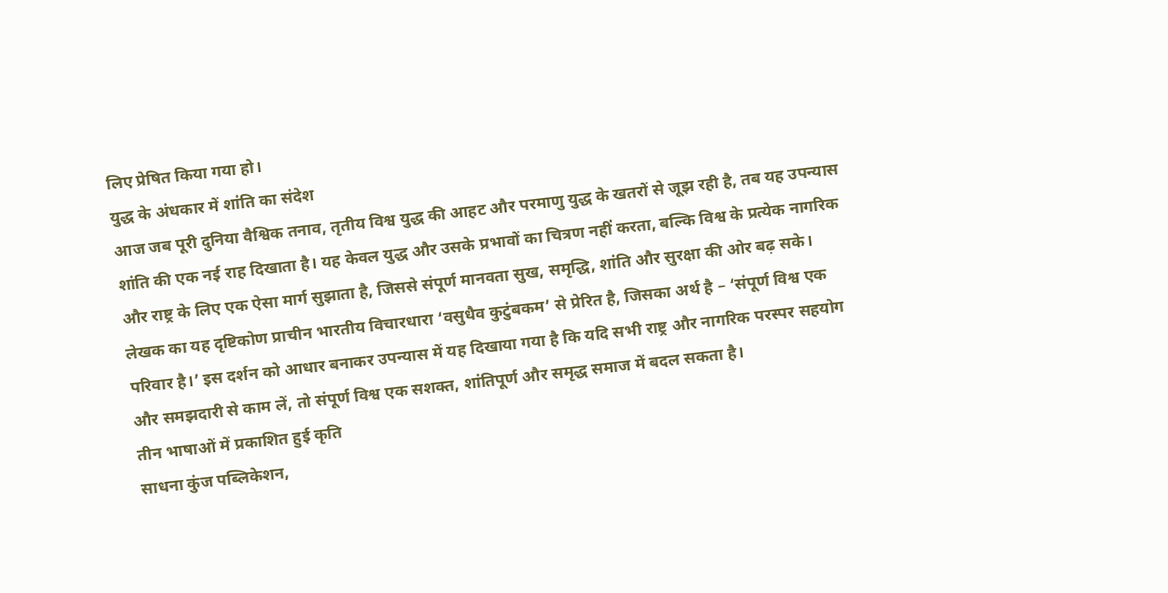लिए प्रेषित किया गया हो।
युद्ध के अंधकार में शांति का संदेश
आज जब पूरी दुनिया वैश्विक तनाव, तृतीय विश्व युद्ध की आहट और परमाणु युद्ध के खतरों से जूझ रही है, तब यह उपन्यास शांति की एक नई राह दिखाता है। यह केवल युद्ध और उसके प्रभावों का चित्रण नहीं करता, बल्कि विश्व के प्रत्येक नागरिक और राष्ट्र के लिए एक ऐसा मार्ग सुझाता है, जिससे संपूर्ण मानवता सुख, समृद्धि, शांति और सुरक्षा की ओर बढ़ सके। लेखक का यह दृष्टिकोण प्राचीन भारतीय विचारधारा ‘वसुधैव कुटुंबकम’ से प्रेरित है, जिसका अर्थ है – ‘संपूर्ण विश्व एक परिवार है।’ इस दर्शन को आधार बनाकर उपन्यास में यह दिखाया गया है कि यदि सभी राष्ट्र और नागरिक परस्पर सहयोग और समझदारी से काम लें, तो संपूर्ण विश्व एक सशक्त, शांतिपूर्ण और समृद्ध समाज में बदल सकता है।
तीन भाषाओं में प्रकाशित हुई कृति
साधना कुंज पब्लिकेशन,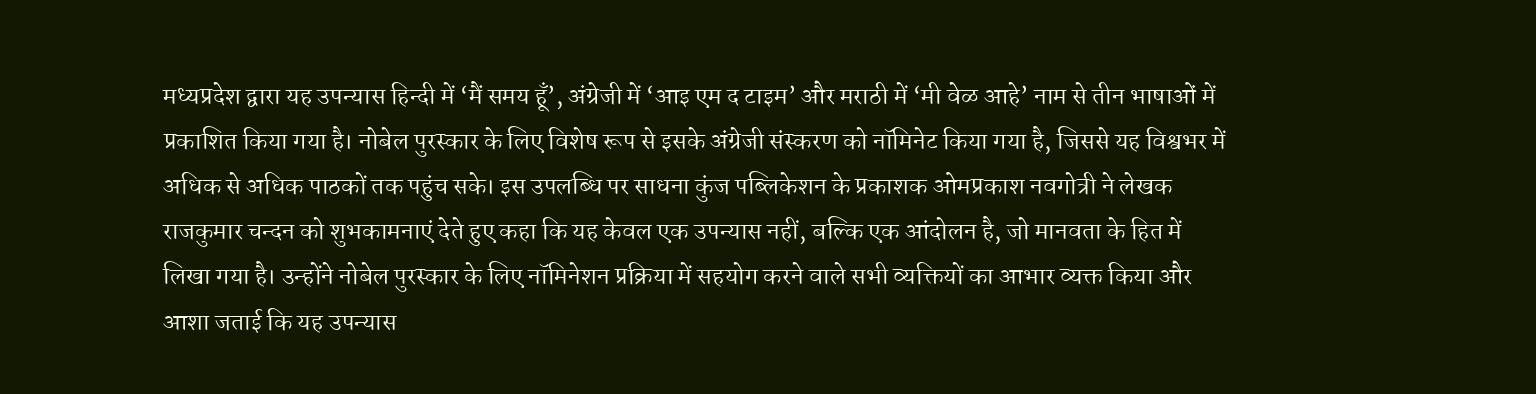मध्यप्रदेश द्वारा यह उपन्यास हिन्दी में ‘मैं समय हूँ’, अंग्रेजी में ‘आइ एम द टाइम’ और मराठी में ‘मी वेळ आहे’ नाम से तीन भाषाओं में प्रकाशित किया गया है। नोबेल पुरस्कार के लिए विशेष रूप से इसके अंग्रेजी संस्करण को नॉमिनेट किया गया है, जिससे यह विश्वभर में अधिक से अधिक पाठकों तक पहुंच सके। इस उपलब्धि पर साधना कुंज पब्लिकेशन के प्रकाशक ओमप्रकाश नवगोत्री ने लेखक राजकुमार चन्दन को शुभकामनाएं देते हुए कहा कि यह केवल एक उपन्यास नहीं, बल्कि एक आंदोलन है, जो मानवता के हित में लिखा गया है। उन्होंने नोबेल पुरस्कार के लिए नॉमिनेशन प्रक्रिया में सहयोग करने वाले सभी व्यक्तियों का आभार व्यक्त किया और आशा जताई कि यह उपन्यास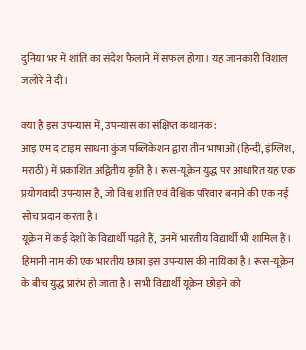दुनिया भर में शांति का संदेश फैलाने में सफल होगा। यह जानकारी विशाल जलोरे ने दी।

क्या है इस उपन्यास में, उपन्यास का संक्षिप्त कथानक :
आइ एम द टाइम साधना कुंज पब्लिकेशन द्वारा तीन भाषाओं (हिन्दी, इंग्लिश, मराठी) में प्रकाशित अद्वितीय कृति है। रूस-यूक्रेन युद्ध पर आधारित यह एक प्रयोगवादी उपन्यास है, जो विश्व शांति एवं वैश्विक परिवार बनाने की एक नई सोच प्रदान करता है।
यूक्रेन में कई देशों के विद्यार्थी पढ़ते हैं, उनमें भारतीय विद्यार्थी भी शामिल हैं। हिमानी नाम की एक भारतीय छात्रा इस उपन्यास की नायिका है। रूस-यूक्रेन के बीच युद्ध प्रारंभ हो जाता है। सभी विद्यार्थी यूक्रेन छोड़ने को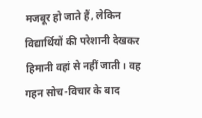मजबूर हो जाते हैं, लेकिन विद्यार्थियों की परेशानी देखकर हिमानी वहां से नहीं जाती। वह गहन सोच-विचार के बाद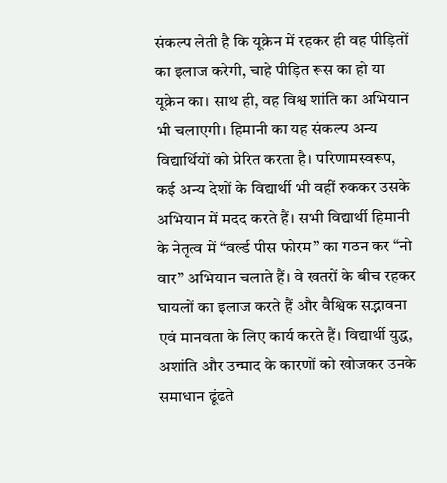संकल्प लेती है कि यूक्रेन में रहकर ही वह पीड़ितों का इलाज करेगी, चाहे पीड़ित रूस का हो या यूक्रेन का। साथ ही, वह विश्व शांति का अभियान भी चलाएगी। हिमानी का यह संकल्प अन्य विद्यार्थियों को प्रेरित करता है। परिणामस्वरूप, कई अन्य देशों के विद्यार्थी भी वहीं रुककर उसके अभियान में मदद करते हैं। सभी विद्यार्थी हिमानी के नेतृत्व में “वर्ल्ड पीस फोरम” का गठन कर “नो वार” अभियान चलाते हैं। वे खतरों के बीच रहकर घायलों का इलाज करते हैं और वैश्विक सद्भावना एवं मानवता के लिए कार्य करते हैं। विद्यार्थी युद्ध, अशांति और उन्माद के कारणों को खोजकर उनके समाधान ढूंढते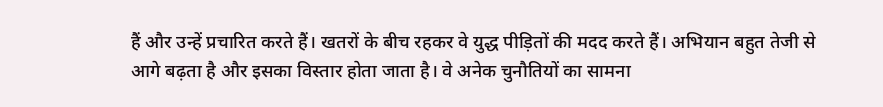हैं और उन्हें प्रचारित करते हैं। खतरों के बीच रहकर वे युद्ध पीड़ितों की मदद करते हैं। अभियान बहुत तेजी से आगे बढ़ता है और इसका विस्तार होता जाता है। वे अनेक चुनौतियों का सामना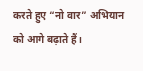करते हुए “नो वार” अभियान को आगे बढ़ाते हैं।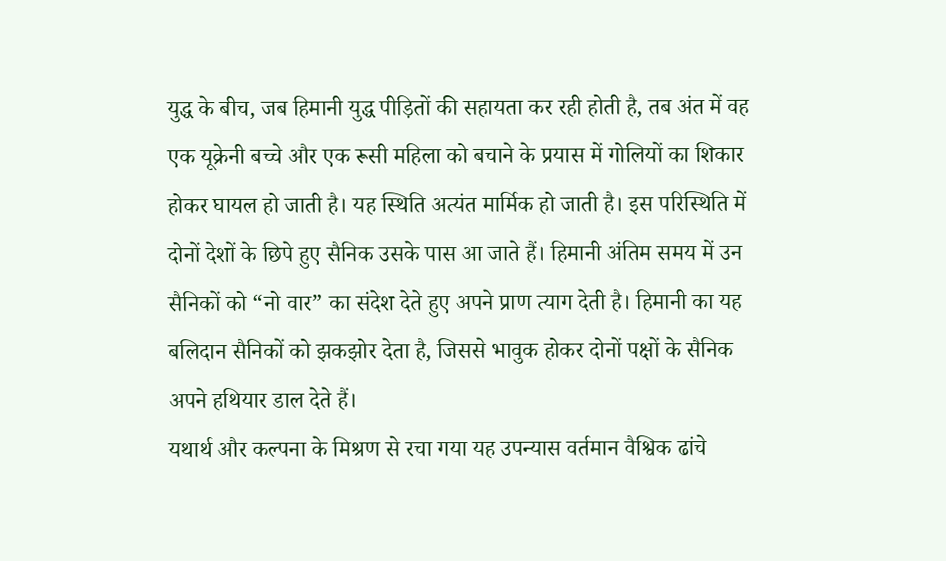युद्ध के बीच, जब हिमानी युद्ध पीड़ितों की सहायता कर रही होती है, तब अंत में वह एक यूक्रेनी बच्चे और एक रूसी महिला को बचाने के प्रयास में गोलियों का शिकार होकर घायल हो जाती है। यह स्थिति अत्यंत मार्मिक हो जाती है। इस परिस्थिति में दोनों देशों के छिपे हुए सैनिक उसके पास आ जाते हैं। हिमानी अंतिम समय में उन सैनिकों को “नो वार” का संदेश देते हुए अपने प्राण त्याग देती है। हिमानी का यह बलिदान सैनिकों को झकझोर देता है, जिससे भावुक होकर दोनों पक्षों के सैनिक अपने हथियार डाल देते हैं।
यथार्थ और कल्पना के मिश्रण से रचा गया यह उपन्यास वर्तमान वैश्विक ढांचे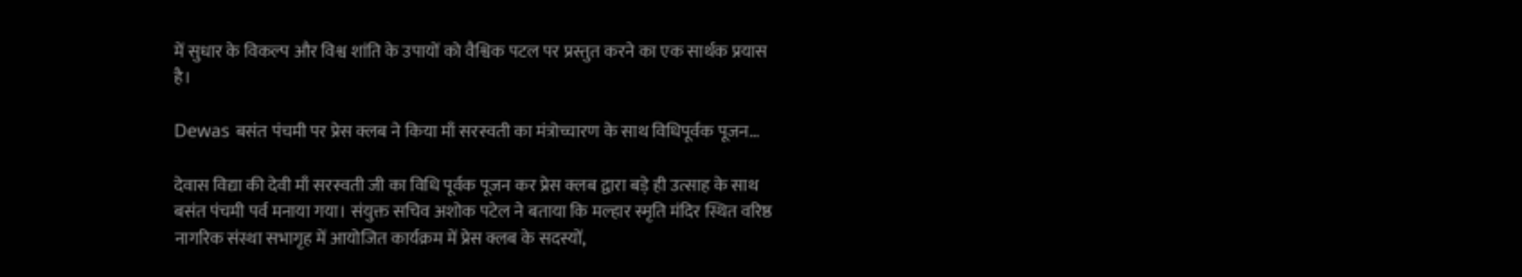में सुधार के विकल्प और विश्व शांति के उपायों को वैश्विक पटल पर प्रस्तुत करने का एक सार्थक प्रयास है।

Dewas बसंत पंचमी पर प्रेस क्लब ने किया माँ सरस्वती का मंत्रोच्चारण के साथ विधिपूर्वक पूजन…

देवास विद्या की देवी माँ सरस्वती जी का विधि पूर्वक पूजन कर प्रेस क्लब द्वारा बड़े ही उत्साह के साथ बसंत पंचमी पर्व मनाया गया। संयुक्त सचिव अशोक पटेल ने बताया कि मल्हार स्मृति मंदिर स्थित वरिष्ठ नागरिक संस्था सभागृह में आयोजित कार्यक्रम में प्रेस क्लब के सदस्यों,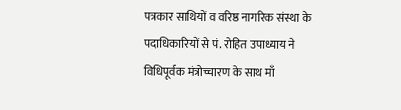पत्रकार साथियों व वरिष्ठ नागरिक संस्था के पदाधिकारियों से पं. रोहित उपाध्याय ने विधिपूर्वक मंत्रोच्चारण के साथ माँ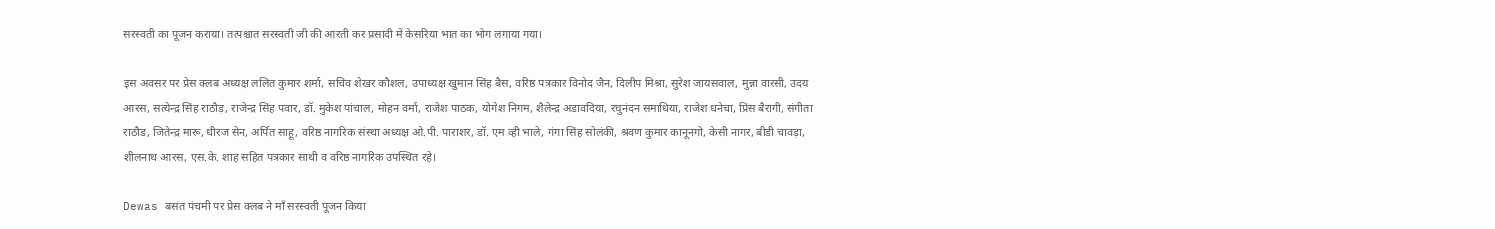सरस्वती का पूजन कराया। तत्पश्चात सरस्वती जी की आरती कर प्रसादी में केसरिया भात का भोग लगाया गया।

इस अवसर पर प्रेस क्लब अध्यक्ष ललित कुमार शर्मा, सचिव शेखर कौशल, उपाध्यक्ष खुमान सिंह बैस, वरिष्ठ पत्रकार विनोद जैन, दिलीप मिश्रा, सुरेश जायसवाल, मुन्ना वारसी, उदय आरस, सत्येन्द्र सिंह राठौड़, राजेन्द्र सिंह पवार, डॉ. मुकेश पांचाल, मोहन वर्मा, राजेश पाठक, योगेश निगम, शैलेन्द्र अडावदिया, रघुनंदन समाधिया, राजेश धनेचा, प्रिंस बैरागी, संगीता राठौड, जितेन्द्र मारू, धीरज सेन, अर्पित साहू, वरिष्ठ नागरिक संस्था अध्यक्ष ओ.पी. पाराशर, डॉ. एम व्ही भाले, गंगा सिंह सोलंकी, श्रवण कुमार कानूनगो, केसी नागर, बीडी चावड़ा, शीलनाथ आरस, एस.के. शाह सहित पत्रकार साथी व वरिष्ठ नागरिक उपस्थित रहे।

Dewas बसंत पंचमी पर प्रेस क्लब ने माँ सरस्वती पूजन किया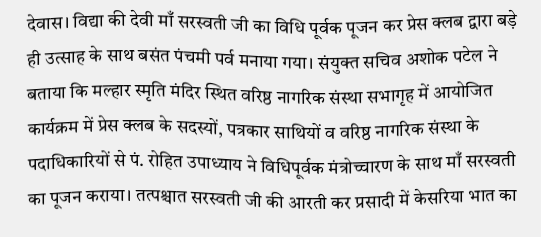देवास। विद्या की देवी माँ सरस्वती जी का विधि पूर्वक पूजन कर प्रेस क्लब द्वारा बड़े ही उत्साह के साथ बसंत पंचमी पर्व मनाया गया। संयुक्त सचिव अशोक पटेल ने बताया कि मल्हार स्मृति मंदिर स्थित वरिष्ठ नागरिक संस्था सभागृह में आयोजित कार्यक्रम में प्रेस क्लब के सदस्यों, पत्रकार साथियों व वरिष्ठ नागरिक संस्था के पदाधिकारियों से पं. रोहित उपाध्याय ने विधिपूर्वक मंत्रोच्चारण के साथ माँ सरस्वती का पूजन कराया। तत्पश्चात सरस्वती जी की आरती कर प्रसादी में केसरिया भात का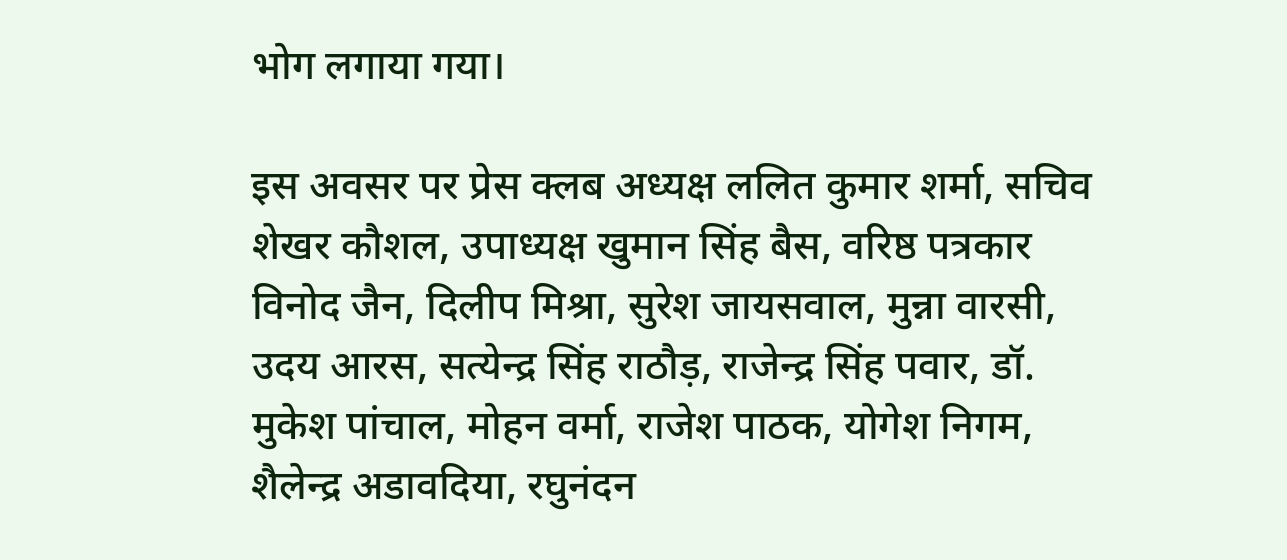भोग लगाया गया।

इस अवसर पर प्रेस क्लब अध्यक्ष ललित कुमार शर्मा, सचिव शेखर कौशल, उपाध्यक्ष खुमान सिंह बैस, वरिष्ठ पत्रकार विनोद जैन, दिलीप मिश्रा, सुरेश जायसवाल, मुन्ना वारसी, उदय आरस, सत्येन्द्र सिंह राठौड़, राजेन्द्र सिंह पवार, डॉ. मुकेश पांचाल, मोहन वर्मा, राजेश पाठक, योगेश निगम, शैलेन्द्र अडावदिया, रघुनंदन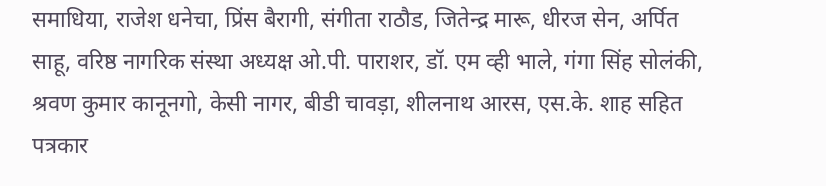समाधिया, राजेश धनेचा, प्रिंस बैरागी, संगीता राठौड, जितेन्द्र मारू, धीरज सेन, अर्पित साहू, वरिष्ठ नागरिक संस्था अध्यक्ष ओ.पी. पाराशर, डॉ. एम व्ही भाले, गंगा सिंह सोलंकी, श्रवण कुमार कानूनगो, केसी नागर, बीडी चावड़ा, शीलनाथ आरस, एस.के. शाह सहित पत्रकार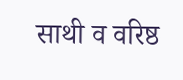साथी व वरिष्ठ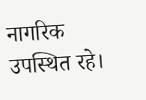नागरिक उपस्थित रहे।